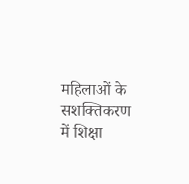महिलाओं के सशक्तिकरण में शिक्षा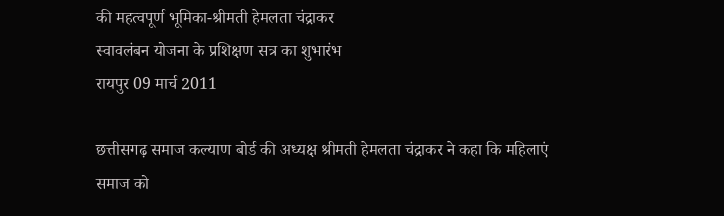की महत्वपूर्ण भूमिका-श्रीमती हेमलता चंद्राकर
स्वावलंबन योजना के प्रशिक्षण सत्र का शुभारंभ
रायपुर 09 मार्च 2011

छत्तीसगढ़ समाज कल्याण बोर्ड की अध्यक्ष श्रीमती हेमलता चंद्राकर ने कहा कि महिलाएं समाज को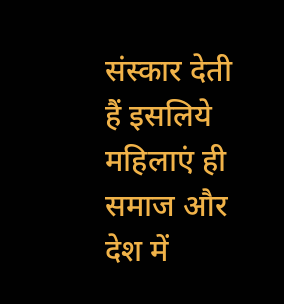संस्कार देती हैं इसलिये महिलाएं ही समाज और देश में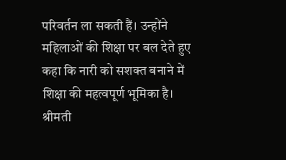परिवर्तन ला सकती हैं। उन्होंने महिलाओं की शिक्षा पर बल देते हुए कहा कि नारी को सशक्त बनाने में शिक्षा की महत्वपूर्ण भूमिका है।
श्रीमती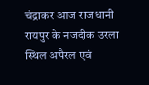चंद्राकर आज राजधानी रायपुर के नजदीक उरला स्थिल अपैरल एवं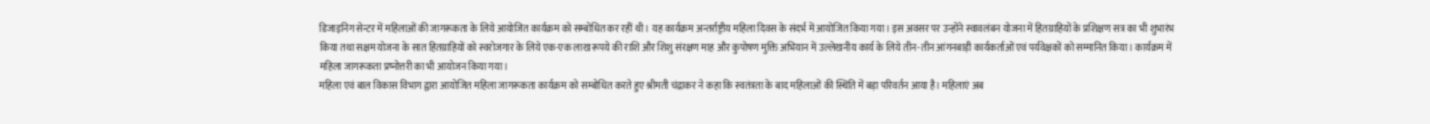डिजाइनिग सेन्टर में महिलाओं की जागरूकता के लिये आयोजित कार्यक्रम को सम्बोधित कर रहीं थी। यह कार्यक्रम अन्तर्राष्ट्रीय महिला दिवस के संदर्भ में आयोजित किया गया। इस अवसर पर उन्होंने स्वावलंबन योजना में हितग्राहियों के प्रशिक्षण सत्र का भी शुभारंभ किया तथा सक्षम योजना के सात हितग्राहियों को स्वरोजगार के लिये एक-एक लाख रूपये की राशि और शिशु संरक्षण माह और कुपोषण मुक्ति अभियान में उल्लेखनीय कार्य के लिये तीन-तीन आंगनबाड़ी कार्यकर्ताओं एवं पर्यवेक्षकों को सम्मानित किया। कार्यक्रम में महिला जागरूकता प्रष्नोत्तरी का भी आयोजन किया गया।
महिला एवं बाल विकास विभाग द्वारा आयोजित महिला जागरूकता कार्यक्रम को सम्बोधित करते हुए श्रीमती चंद्राकर ने कहा कि स्वतंत्रता के बाद महिलाओं की स्थिति में बड़ा परिवर्तन आया है। महिलाएं अब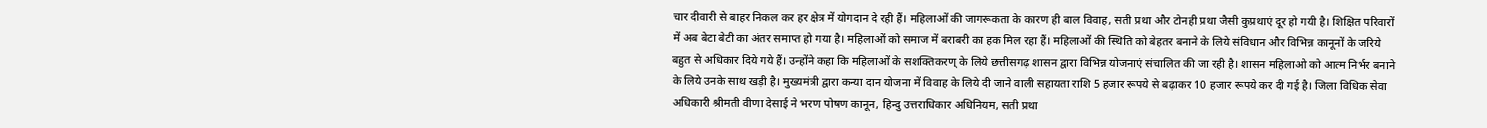चार दीवारी से बाहर निकल कर हर क्षेत्र में योगदान दे रही हैं। महिलाओं की जागरूकता के कारण ही बाल विवाह, सती प्रथा और टोनही प्रथा जैसी कुप्रथाएं दूर हो गयी है। शिक्षित परिवारों में अब बेटा बेटी का अंतर समाप्त हो गया है। महिलाओं को समाज में बराबरी का हक मिल रहा हैं। महिलाओं की स्थिति को बेहतर बनाने के लिये संविधान और विभिन्न कानूनों के जरिये बहुत से अधिकार दिये गये हैं। उन्होंने कहा कि महिलाओं के सशक्तिकरण् के लिये छत्तीसगढ़ शासन द्वारा विभिन्न योजनाएं संचालित की जा रही है। शासन महिलाओ को आत्म निर्भर बनाने के लिये उनके साथ खड़ी है। मुख्यमंत्री द्वारा कन्या दान योजना में विवाह के लिये दी जाने वाली सहायता राशि 5 हजार रूपये से बढ़ाकर 10 हजार रूपये कर दी गई है। जिला विधिक सेवा अधिकारी श्रीमती वीणा देसाई ने भरण पोषण कानून, हिन्दु उत्तराधिकार अधिनियम, सती प्रथा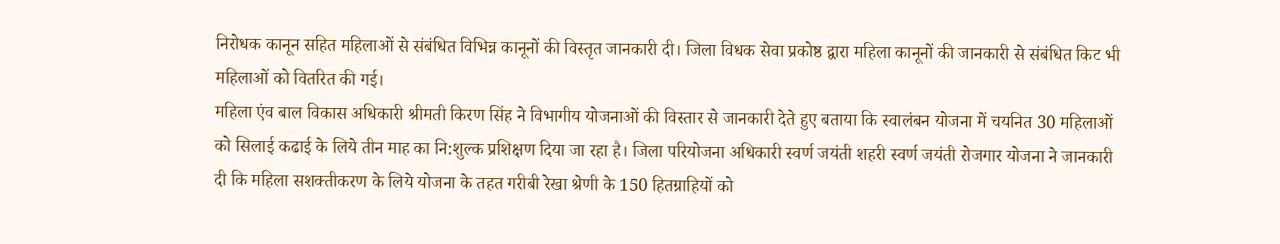निरोधक कानून सहित महिलाओं से संबंधित विभिन्न कानूनों की विस्तृत जानकारी दी। जिला विधक सेवा प्रकोष्ठ द्वारा महिला कानूनों की जानकारी से संबंधित किट भी महिलाओं को वितरित की गई।
महिला एंव बाल विकास अधिकारी श्रीमती किरण सिंह ने विभागीय योजनाओं की विस्तार से जानकारी देते हुए बताया कि स्वालंबन योजना में चयनित 30 महिलाओं को सिलाई कढाई के लिये तीन माह का नि:शुल्क प्रशिक्षण दिया जा रहा है। जिला परियोजना अधिकारी स्वर्ण जयंती शहरी स्वर्ण जयंती रोजगार योजना ने जानकारी दी कि महिला सशक्तीकरण के लिये योजना के तहत गरीबी रेखा श्रेणी के 150 हितग्राहियों को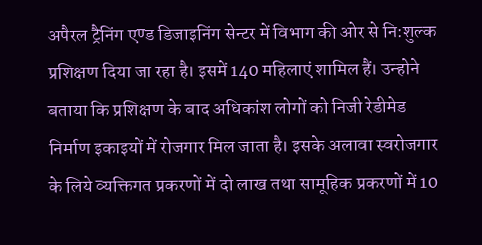अपैरल ट्रैनिंग एण्ड डिजाइनिंग सेन्टर में विभाग की ओर से नि:शुल्क प्रशिक्षण दिया जा रहा है। इसमें 140 महिलाएं शामिल हैं। उन्होने बताया कि प्रशिक्षण के बाद अधिकांश लोगों को निजी रेडीमेड निर्माण इकाइयों में रोजगार मिल जाता है। इसके अलावा स्वरोजगार के लिये व्यक्तिगत प्रकरणों में दो लाख तथा सामूहिक प्रकरणों में 10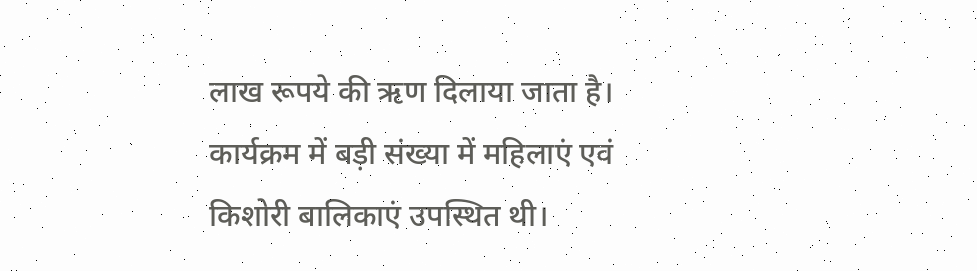लाख रूपये की ऋण दिलाया जाता है। कार्यक्रम में बड़ी संख्या में महिलाएं एवं किशोरी बालिकाएं उपस्थित थी।